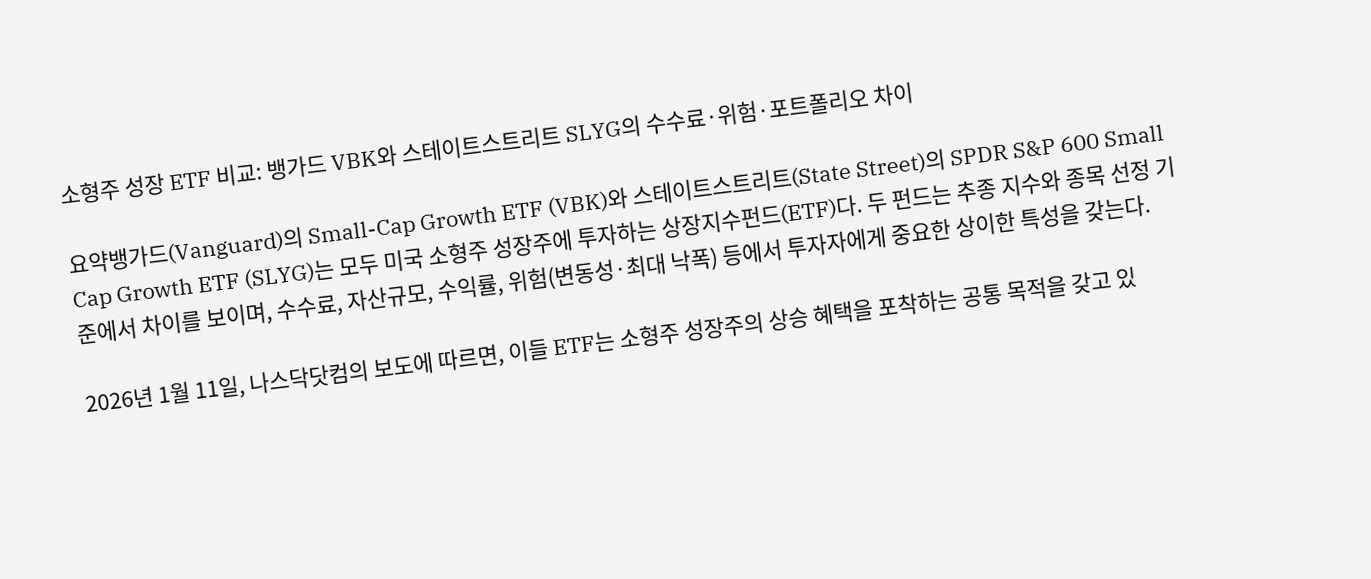소형주 성장 ETF 비교: 뱅가드 VBK와 스테이트스트리트 SLYG의 수수료·위험·포트폴리오 차이

요약뱅가드(Vanguard)의 Small-Cap Growth ETF (VBK)와 스테이트스트리트(State Street)의 SPDR S&P 600 Small Cap Growth ETF (SLYG)는 모두 미국 소형주 성장주에 투자하는 상장지수펀드(ETF)다. 두 펀드는 추종 지수와 종목 선정 기준에서 차이를 보이며, 수수료, 자산규모, 수익률, 위험(변동성·최대 낙폭) 등에서 투자자에게 중요한 상이한 특성을 갖는다.

2026년 1월 11일, 나스닥닷컴의 보도에 따르면, 이들 ETF는 소형주 성장주의 상승 혜택을 포착하는 공통 목적을 갖고 있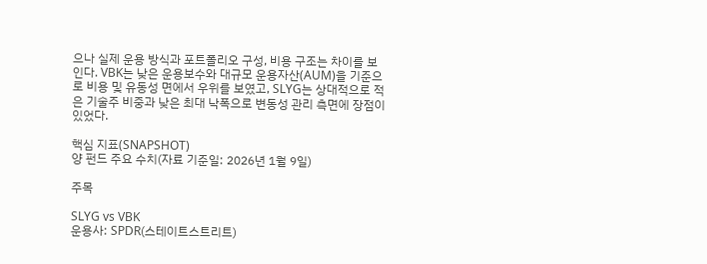으나 실제 운용 방식과 포트폴리오 구성, 비용 구조는 차이를 보인다. VBK는 낮은 운용보수와 대규모 운용자산(AUM)을 기준으로 비용 및 유동성 면에서 우위를 보였고, SLYG는 상대적으로 적은 기술주 비중과 낮은 최대 낙폭으로 변동성 관리 측면에 장점이 있었다.

핵심 지표(SNAPSHOT)
양 펀드 주요 수치(자료 기준일: 2026년 1월 9일)

주목

SLYG vs VBK
운용사: SPDR(스테이트스트리트)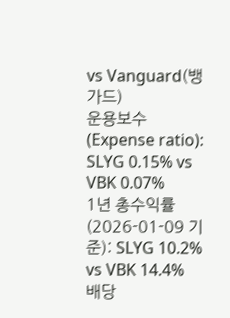vs Vanguard(뱅가드)
운용보수(Expense ratio): SLYG 0.15% vs VBK 0.07%
1년 총수익률(2026-01-09 기준): SLYG 10.2% vs VBK 14.4%
배당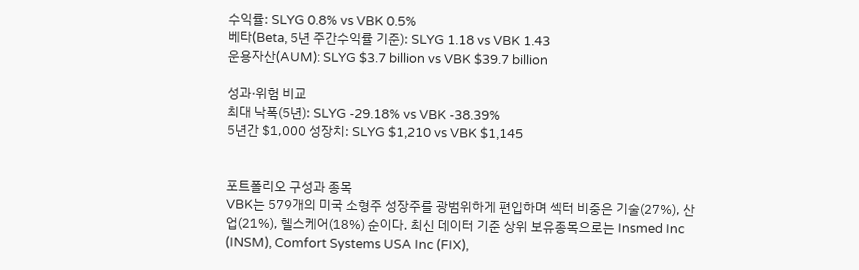수익률: SLYG 0.8% vs VBK 0.5%
베타(Beta, 5년 주간수익률 기준): SLYG 1.18 vs VBK 1.43
운용자산(AUM): SLYG $3.7 billion vs VBK $39.7 billion

성과·위험 비교
최대 낙폭(5년): SLYG -29.18% vs VBK -38.39%
5년간 $1,000 성장치: SLYG $1,210 vs VBK $1,145


포트폴리오 구성과 종목
VBK는 579개의 미국 소형주 성장주를 광범위하게 편입하며 섹터 비중은 기술(27%), 산업(21%), 헬스케어(18%) 순이다. 최신 데이터 기준 상위 보유종목으로는 Insmed Inc (INSM), Comfort Systems USA Inc (FIX),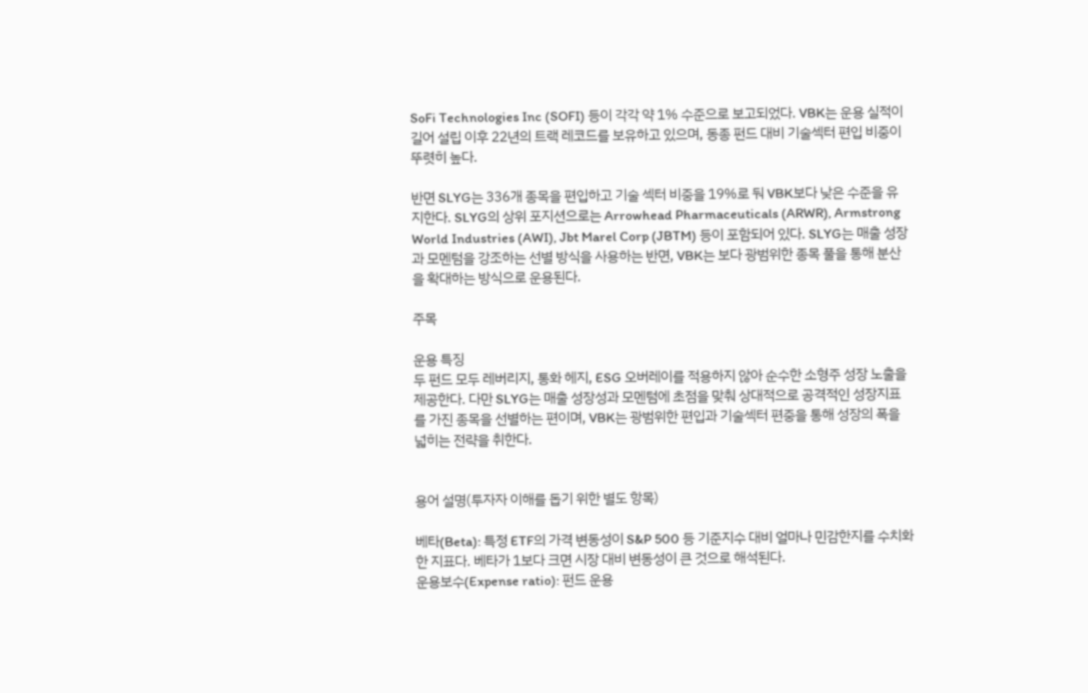SoFi Technologies Inc (SOFI) 등이 각각 약 1% 수준으로 보고되었다. VBK는 운용 실적이 길어 설립 이후 22년의 트랙 레코드를 보유하고 있으며, 동종 펀드 대비 기술섹터 편입 비중이 뚜렷히 높다.

반면 SLYG는 336개 종목을 편입하고 기술 섹터 비중을 19%로 둬 VBK보다 낮은 수준을 유지한다. SLYG의 상위 포지션으로는 Arrowhead Pharmaceuticals (ARWR), Armstrong World Industries (AWI), Jbt Marel Corp (JBTM) 등이 포함되어 있다. SLYG는 매출 성장과 모멘텀을 강조하는 선별 방식을 사용하는 반면, VBK는 보다 광범위한 종목 풀을 통해 분산을 확대하는 방식으로 운용된다.

주목

운용 특징
두 펀드 모두 레버리지, 통화 헤지, ESG 오버레이를 적용하지 않아 순수한 소형주 성장 노출을 제공한다. 다만 SLYG는 매출 성장성과 모멘텀에 초점을 맞춰 상대적으로 공격적인 성장지표를 가진 종목을 선별하는 편이며, VBK는 광범위한 편입과 기술섹터 편중을 통해 성장의 폭을 넓히는 전략을 취한다.


용어 설명(투자자 이해를 돕기 위한 별도 항목)

베타(Beta): 특정 ETF의 가격 변동성이 S&P 500 등 기준지수 대비 얼마나 민감한지를 수치화한 지표다. 베타가 1보다 크면 시장 대비 변동성이 큰 것으로 해석된다.
운용보수(Expense ratio): 펀드 운용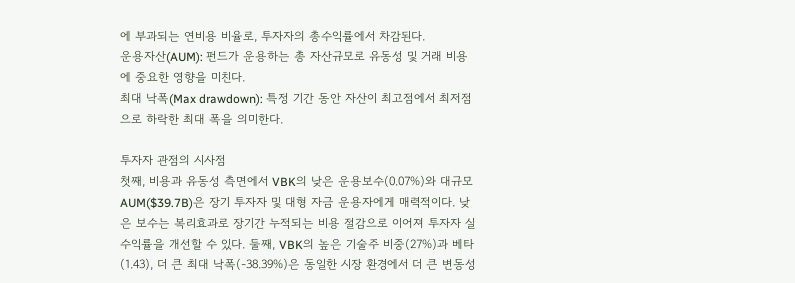에 부과되는 연비용 비율로, 투자자의 총수익률에서 차감된다.
운용자산(AUM): 펀드가 운용하는 총 자산규모로 유동성 및 거래 비용에 중요한 영향을 미친다.
최대 낙폭(Max drawdown): 특정 기간 동안 자산이 최고점에서 최저점으로 하락한 최대 폭을 의미한다.

투자자 관점의 시사점
첫째, 비용과 유동성 측면에서 VBK의 낮은 운용보수(0.07%)와 대규모 AUM($39.7B)은 장기 투자자 및 대형 자금 운용자에게 매력적이다. 낮은 보수는 복리효과로 장기간 누적되는 비용 절감으로 이어져 투자자 실수익률을 개선할 수 있다. 둘째, VBK의 높은 기술주 비중(27%)과 베타(1.43), 더 큰 최대 낙폭(-38.39%)은 동일한 시장 환경에서 더 큰 변동성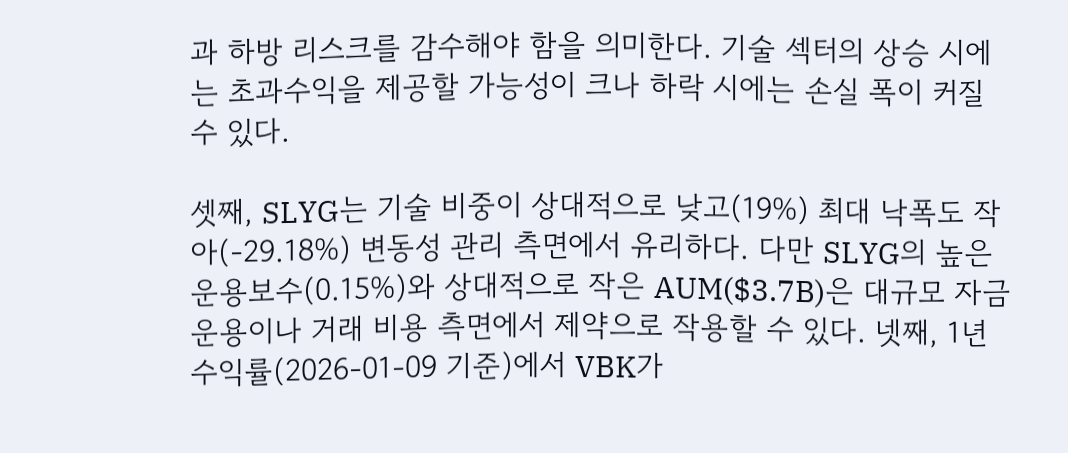과 하방 리스크를 감수해야 함을 의미한다. 기술 섹터의 상승 시에는 초과수익을 제공할 가능성이 크나 하락 시에는 손실 폭이 커질 수 있다.

셋째, SLYG는 기술 비중이 상대적으로 낮고(19%) 최대 낙폭도 작아(-29.18%) 변동성 관리 측면에서 유리하다. 다만 SLYG의 높은 운용보수(0.15%)와 상대적으로 작은 AUM($3.7B)은 대규모 자금 운용이나 거래 비용 측면에서 제약으로 작용할 수 있다. 넷째, 1년 수익률(2026-01-09 기준)에서 VBK가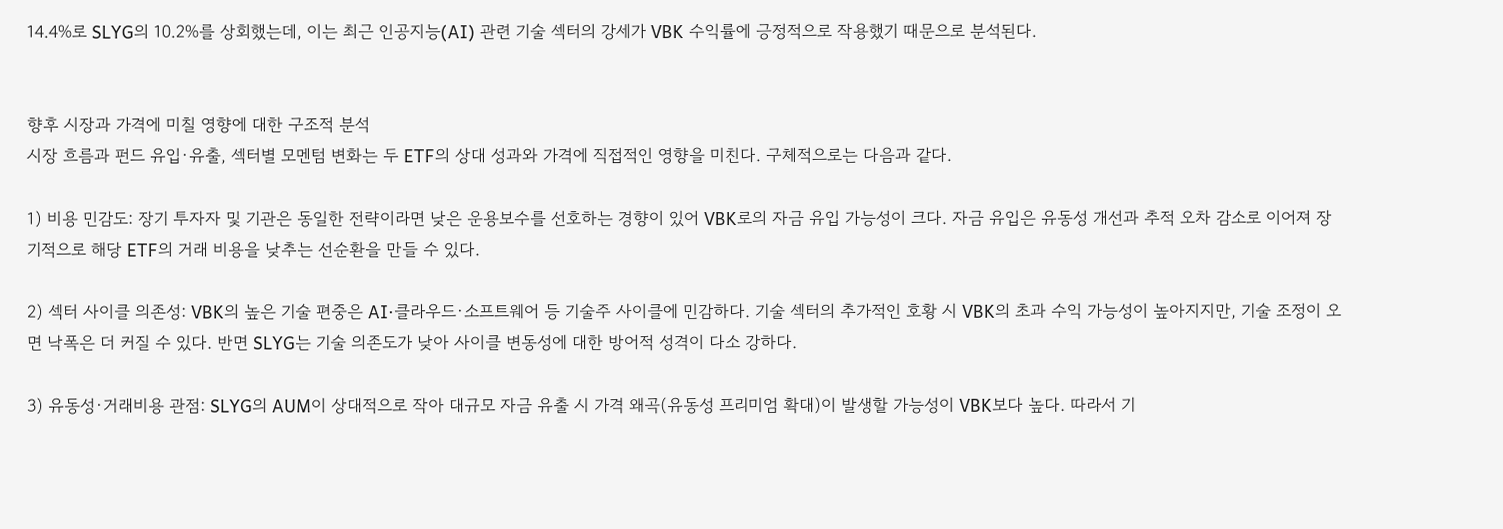14.4%로 SLYG의 10.2%를 상회했는데, 이는 최근 인공지능(AI) 관련 기술 섹터의 강세가 VBK 수익률에 긍정적으로 작용했기 때문으로 분석된다.


향후 시장과 가격에 미칠 영향에 대한 구조적 분석
시장 흐름과 펀드 유입·유출, 섹터별 모멘텀 변화는 두 ETF의 상대 성과와 가격에 직접적인 영향을 미친다. 구체적으로는 다음과 같다.

1) 비용 민감도: 장기 투자자 및 기관은 동일한 전략이라면 낮은 운용보수를 선호하는 경향이 있어 VBK로의 자금 유입 가능성이 크다. 자금 유입은 유동성 개선과 추적 오차 감소로 이어져 장기적으로 해당 ETF의 거래 비용을 낮추는 선순환을 만들 수 있다.

2) 섹터 사이클 의존성: VBK의 높은 기술 편중은 AI·클라우드·소프트웨어 등 기술주 사이클에 민감하다. 기술 섹터의 추가적인 호황 시 VBK의 초과 수익 가능성이 높아지지만, 기술 조정이 오면 낙폭은 더 커질 수 있다. 반면 SLYG는 기술 의존도가 낮아 사이클 변동성에 대한 방어적 성격이 다소 강하다.

3) 유동성·거래비용 관점: SLYG의 AUM이 상대적으로 작아 대규모 자금 유출 시 가격 왜곡(유동성 프리미엄 확대)이 발생할 가능성이 VBK보다 높다. 따라서 기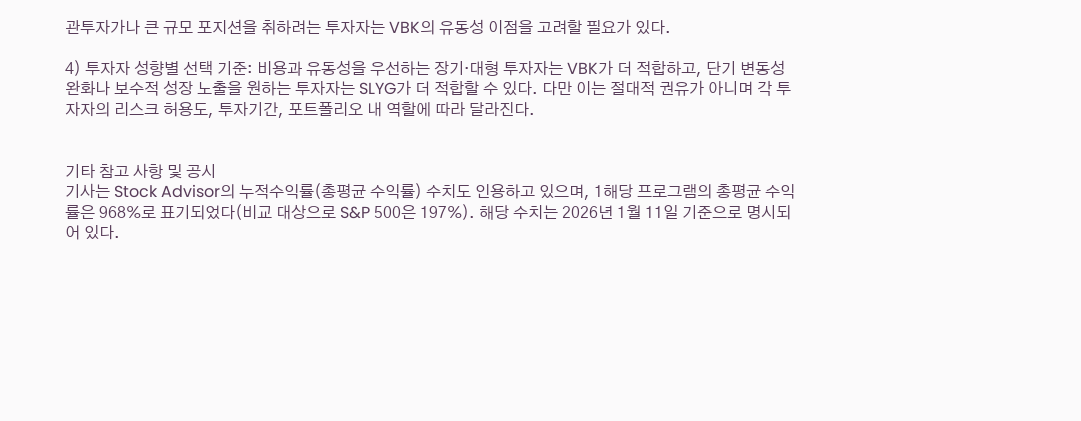관투자가나 큰 규모 포지션을 취하려는 투자자는 VBK의 유동성 이점을 고려할 필요가 있다.

4) 투자자 성향별 선택 기준: 비용과 유동성을 우선하는 장기·대형 투자자는 VBK가 더 적합하고, 단기 변동성 완화나 보수적 성장 노출을 원하는 투자자는 SLYG가 더 적합할 수 있다. 다만 이는 절대적 권유가 아니며 각 투자자의 리스크 허용도, 투자기간, 포트폴리오 내 역할에 따라 달라진다.


기타 참고 사항 및 공시
기사는 Stock Advisor의 누적수익률(총평균 수익률) 수치도 인용하고 있으며, 1해당 프로그램의 총평균 수익률은 968%로 표기되었다(비교 대상으로 S&P 500은 197%). 해당 수치는 2026년 1월 11일 기준으로 명시되어 있다.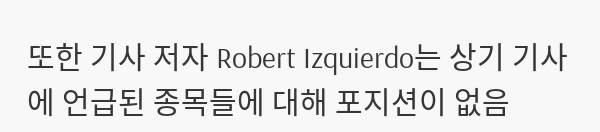또한 기사 저자 Robert Izquierdo는 상기 기사에 언급된 종목들에 대해 포지션이 없음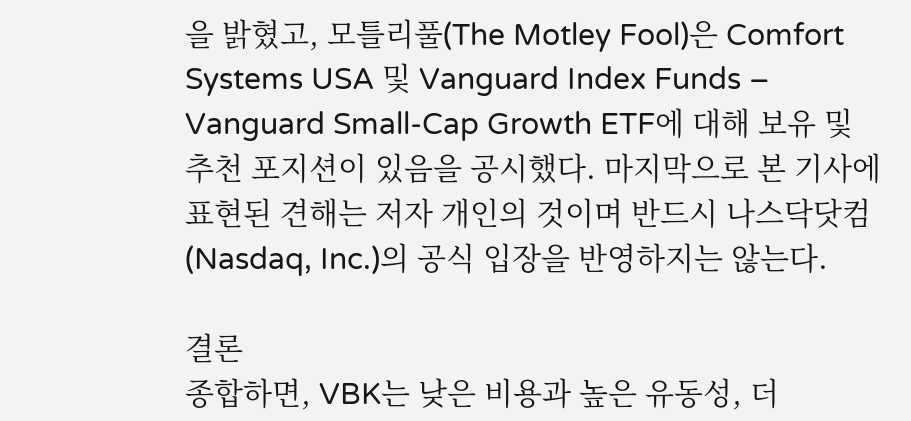을 밝혔고, 모틀리풀(The Motley Fool)은 Comfort Systems USA 및 Vanguard Index Funds – Vanguard Small-Cap Growth ETF에 대해 보유 및 추천 포지션이 있음을 공시했다. 마지막으로 본 기사에 표현된 견해는 저자 개인의 것이며 반드시 나스닥닷컴(Nasdaq, Inc.)의 공식 입장을 반영하지는 않는다.

결론
종합하면, VBK는 낮은 비용과 높은 유동성, 더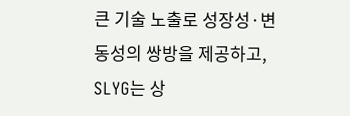큰 기술 노출로 성장성·변동성의 쌍방을 제공하고, SLYG는 상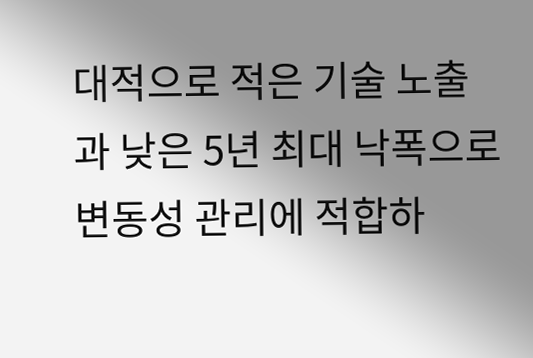대적으로 적은 기술 노출과 낮은 5년 최대 낙폭으로 변동성 관리에 적합하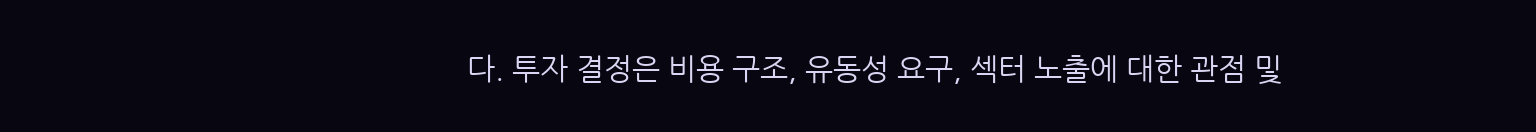다. 투자 결정은 비용 구조, 유동성 요구, 섹터 노출에 대한 관점 및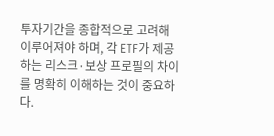투자기간을 종합적으로 고려해 이루어져야 하며, 각 ETF가 제공하는 리스크·보상 프로필의 차이를 명확히 이해하는 것이 중요하다.